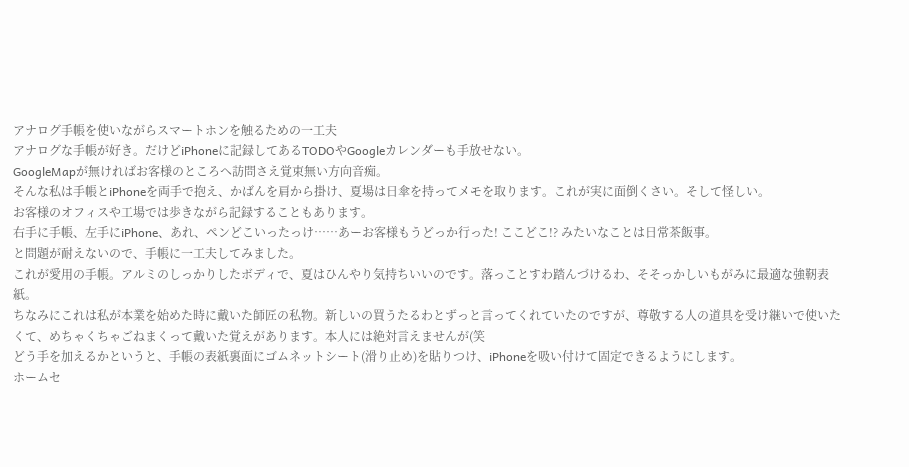アナログ手帳を使いながらスマートホンを触るための一工夫
アナログな手帳が好き。だけどiPhoneに記録してあるTODOやGoogleカレンダーも手放せない。
GoogleMapが無ければお客様のところへ訪問さえ覚束無い方向音痴。
そんな私は手帳とiPhoneを両手で抱え、かばんを肩から掛け、夏場は日傘を持ってメモを取ります。これが実に面倒くさい。そして怪しい。
お客様のオフィスや工場では歩きながら記録することもあります。
右手に手帳、左手にiPhone、あれ、ペンどこいったっけ……あーお客様もうどっか行った! ここどこ!? みたいなことは日常茶飯事。
と問題が耐えないので、手帳に一工夫してみました。
これが愛用の手帳。アルミのしっかりしたボディで、夏はひんやり気持ちいいのです。落っことすわ踏んづけるわ、そそっかしいもがみに最適な強靭表紙。
ちなみにこれは私が本業を始めた時に戴いた師匠の私物。新しいの買うたるわとずっと言ってくれていたのですが、尊敬する人の道具を受け継いで使いたくて、めちゃくちゃごねまくって戴いた覚えがあります。本人には絶対言えませんが(笑
どう手を加えるかというと、手帳の表紙裏面にゴムネットシート(滑り止め)を貼りつけ、iPhoneを吸い付けて固定できるようにします。
ホームセ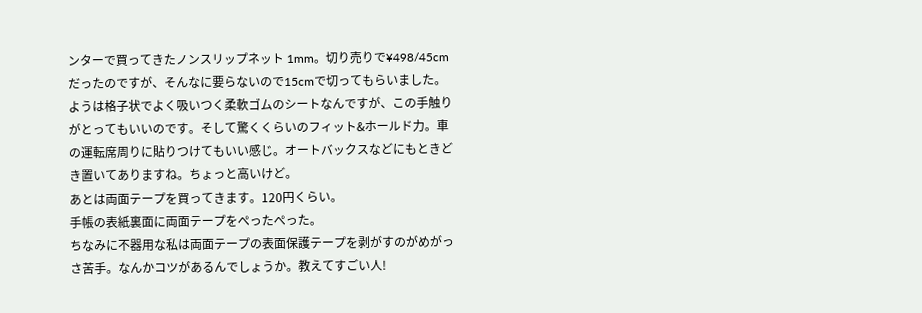ンターで買ってきたノンスリップネット 1mm。切り売りで¥498/45cmだったのですが、そんなに要らないので15cmで切ってもらいました。
ようは格子状でよく吸いつく柔軟ゴムのシートなんですが、この手触りがとってもいいのです。そして驚くくらいのフィット&ホールド力。車の運転席周りに貼りつけてもいい感じ。オートバックスなどにもときどき置いてありますね。ちょっと高いけど。
あとは両面テープを買ってきます。120円くらい。
手帳の表紙裏面に両面テープをぺったぺった。
ちなみに不器用な私は両面テープの表面保護テープを剥がすのがめがっさ苦手。なんかコツがあるんでしょうか。教えてすごい人!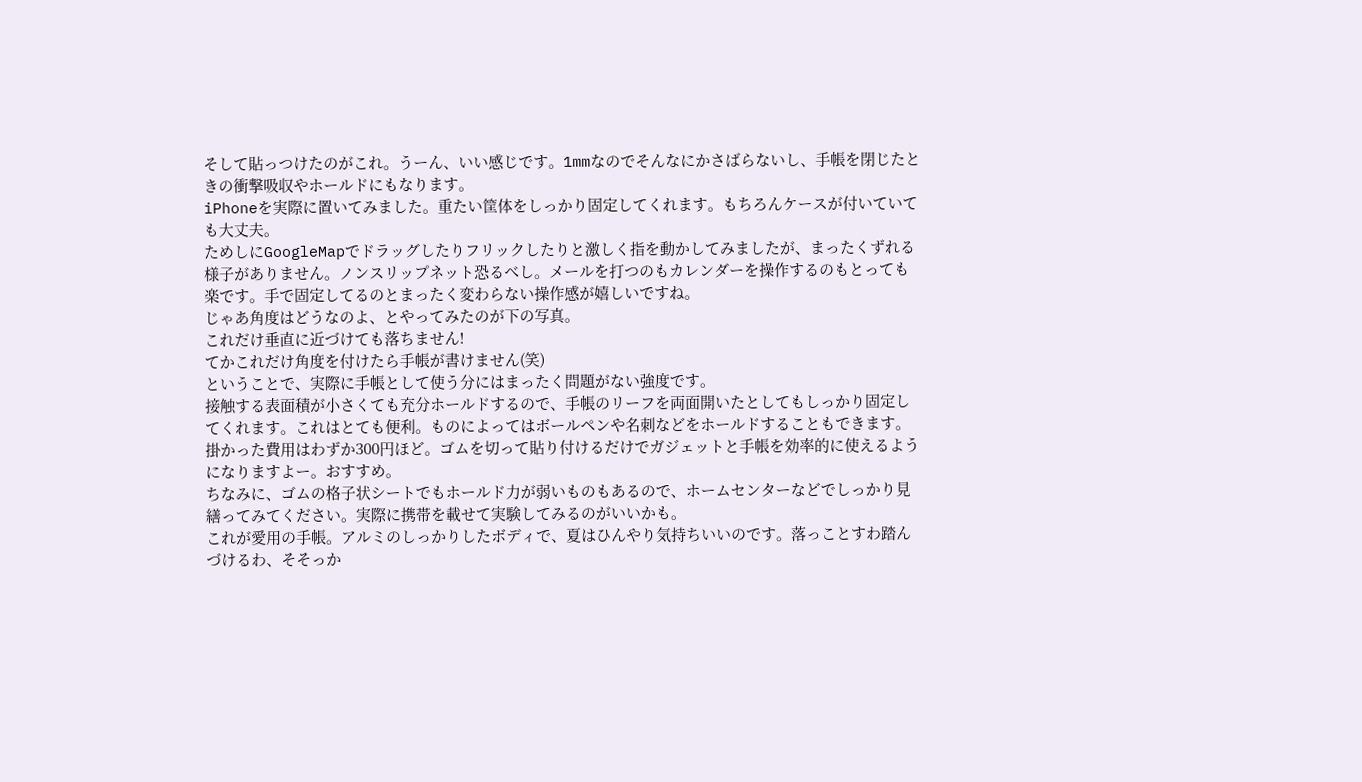そして貼っつけたのがこれ。うーん、いい感じです。1mmなのでそんなにかさばらないし、手帳を閉じたときの衝撃吸収やホールドにもなります。
iPhoneを実際に置いてみました。重たい筐体をしっかり固定してくれます。もちろんケースが付いていても大丈夫。
ためしにGoogleMapでドラッグしたりフリックしたりと激しく指を動かしてみましたが、まったくずれる様子がありません。ノンスリップネット恐るべし。メールを打つのもカレンダーを操作するのもとっても楽です。手で固定してるのとまったく変わらない操作感が嬉しいですね。
じゃあ角度はどうなのよ、とやってみたのが下の写真。
これだけ垂直に近づけても落ちません!
てかこれだけ角度を付けたら手帳が書けません(笑)
ということで、実際に手帳として使う分にはまったく問題がない強度です。
接触する表面積が小さくても充分ホールドするので、手帳のリーフを両面開いたとしてもしっかり固定してくれます。これはとても便利。ものによってはボールペンや名刺などをホールドすることもできます。
掛かった費用はわずか300円ほど。ゴムを切って貼り付けるだけでガジェットと手帳を効率的に使えるようになりますよー。おすすめ。
ちなみに、ゴムの格子状シートでもホールド力が弱いものもあるので、ホームセンターなどでしっかり見繕ってみてください。実際に携帯を載せて実験してみるのがいいかも。
これが愛用の手帳。アルミのしっかりしたボディで、夏はひんやり気持ちいいのです。落っことすわ踏んづけるわ、そそっか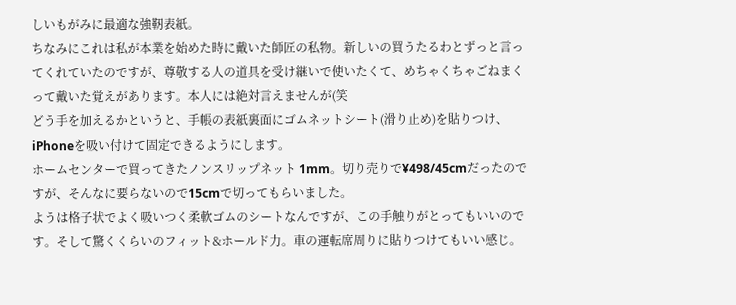しいもがみに最適な強靭表紙。
ちなみにこれは私が本業を始めた時に戴いた師匠の私物。新しいの買うたるわとずっと言ってくれていたのですが、尊敬する人の道具を受け継いで使いたくて、めちゃくちゃごねまくって戴いた覚えがあります。本人には絶対言えませんが(笑
どう手を加えるかというと、手帳の表紙裏面にゴムネットシート(滑り止め)を貼りつけ、iPhoneを吸い付けて固定できるようにします。
ホームセンターで買ってきたノンスリップネット 1mm。切り売りで¥498/45cmだったのですが、そんなに要らないので15cmで切ってもらいました。
ようは格子状でよく吸いつく柔軟ゴムのシートなんですが、この手触りがとってもいいのです。そして驚くくらいのフィット&ホールド力。車の運転席周りに貼りつけてもいい感じ。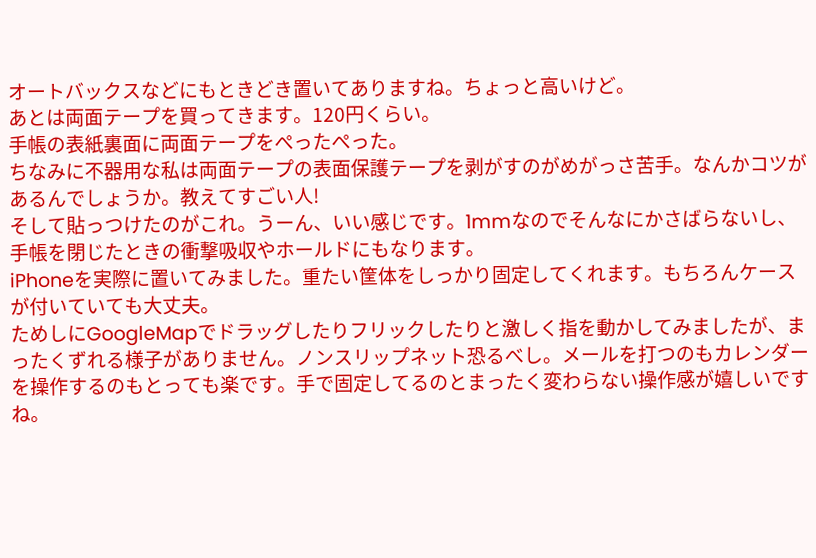オートバックスなどにもときどき置いてありますね。ちょっと高いけど。
あとは両面テープを買ってきます。120円くらい。
手帳の表紙裏面に両面テープをぺったぺった。
ちなみに不器用な私は両面テープの表面保護テープを剥がすのがめがっさ苦手。なんかコツがあるんでしょうか。教えてすごい人!
そして貼っつけたのがこれ。うーん、いい感じです。1mmなのでそんなにかさばらないし、手帳を閉じたときの衝撃吸収やホールドにもなります。
iPhoneを実際に置いてみました。重たい筐体をしっかり固定してくれます。もちろんケースが付いていても大丈夫。
ためしにGoogleMapでドラッグしたりフリックしたりと激しく指を動かしてみましたが、まったくずれる様子がありません。ノンスリップネット恐るべし。メールを打つのもカレンダーを操作するのもとっても楽です。手で固定してるのとまったく変わらない操作感が嬉しいですね。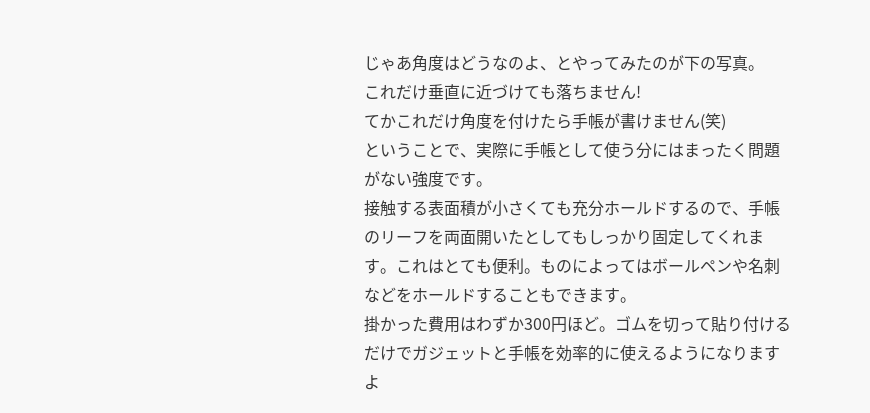じゃあ角度はどうなのよ、とやってみたのが下の写真。
これだけ垂直に近づけても落ちません!
てかこれだけ角度を付けたら手帳が書けません(笑)
ということで、実際に手帳として使う分にはまったく問題がない強度です。
接触する表面積が小さくても充分ホールドするので、手帳のリーフを両面開いたとしてもしっかり固定してくれます。これはとても便利。ものによってはボールペンや名刺などをホールドすることもできます。
掛かった費用はわずか300円ほど。ゴムを切って貼り付けるだけでガジェットと手帳を効率的に使えるようになりますよ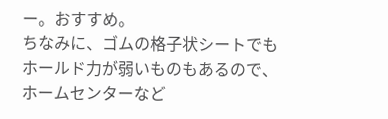ー。おすすめ。
ちなみに、ゴムの格子状シートでもホールド力が弱いものもあるので、ホームセンターなど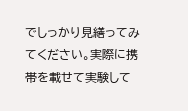でしっかり見繕ってみてください。実際に携帯を載せて実験して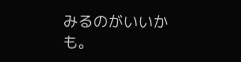みるのがいいかも。